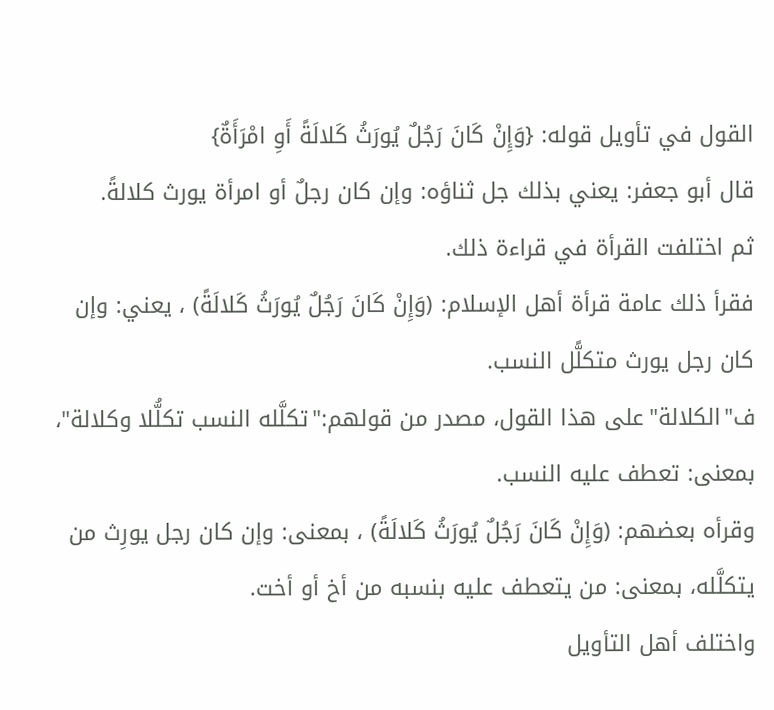القول في تأويل قوله: {وَإِنْ كَانَ رَجُلٌ يُورَثُ كَلالَةً أَوِ امْرَأَةٌ}
قال أبو جعفر: يعني بذلك جل ثناؤه: وإن كان رجلٌ أو امرأة يورث كلالةً.
ثم اختلفت القرأة في قراءة ذلك.
فقرأ ذلك عامة قرأة أهل الإسلام: (وَإِنْ كَانَ رَجُلٌ يُورَثُ كَلالَةً) ، يعني: وإن كان رجل يورث متكلًّل النسب.
ف"الكلالة"على هذا القول، مصدر من قولهم:"تكلَّله النسب تكلُّلا وكلالة"، بمعنى: تعطف عليه النسب.
وقرأه بعضهم: (وَإِنْ كَانَ رَجُلٌ يُورَثُ كَلالَةً) ، بمعنى: وإن كان رجل يورِث من يتكلَّله، بمعنى: من يتعطف عليه بنسبه من أخ أو أخت.
واختلف أهل التأويل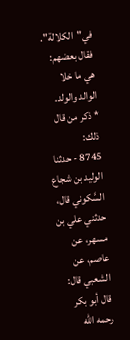في"الكلالة".
فقال بعضهم: هي ما خلا الوالد والولد.
* ذكر من قال ذلك:
8745 - حدثنا الوليد بن شجاع السَّكوني قال، حدثني علي بن مسهر، عن عاصم، عن الشعبي قال: قال أبو بكر رحمه الله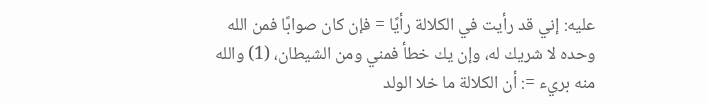عليه: إني قد رأيت في الكلالة رأيًا = فإن كان صوابًا فمن الله وحده لا شريك له، وإن يك خطأ فمني ومن الشيطان، (1) والله منه بريء =: أن الكلالة ما خلا الولد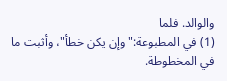والوالد. فلما
(1) في المطبوعة:"وإن يكن خطأ"، وأثبت ما في المخطوطة.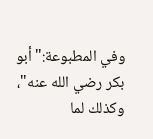وفي المطبوعة:"أبو بكر رضي الله عنه"، وكذلك لما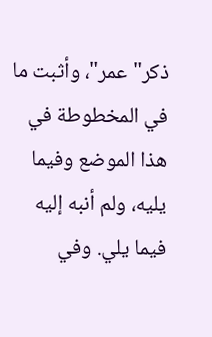ذكر"عمر"، وأثبت ما في المخطوطة في هذا الموضع وفيما يليه، ولم أنبه إليه فيما يلي. وفي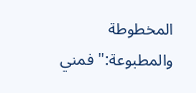المخطوطة والمطبوعة:"فمني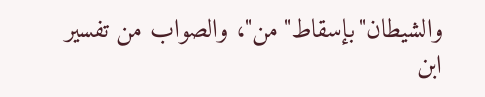والشيطان"بإسقاط"من"، والصواب من تفسير ابن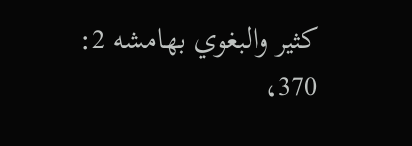كثير والبغوي بهامشه 2: 370،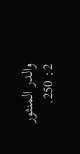والدر المنثور 2: 250.